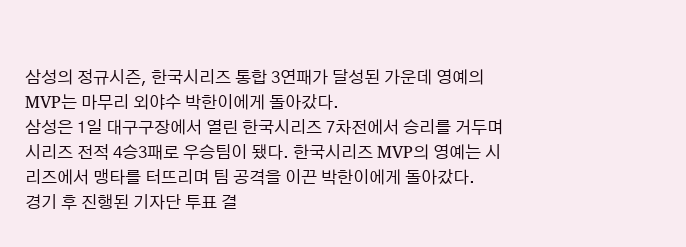삼성의 정규시즌, 한국시리즈 통합 3연패가 달성된 가운데 영예의 MVP는 마무리 외야수 박한이에게 돌아갔다.
삼성은 1일 대구구장에서 열린 한국시리즈 7차전에서 승리를 거두며 시리즈 전적 4승3패로 우승팀이 됐다. 한국시리즈 MVP의 영예는 시리즈에서 맹타를 터뜨리며 팀 공격을 이끈 박한이에게 돌아갔다.
경기 후 진행된 기자단 투표 결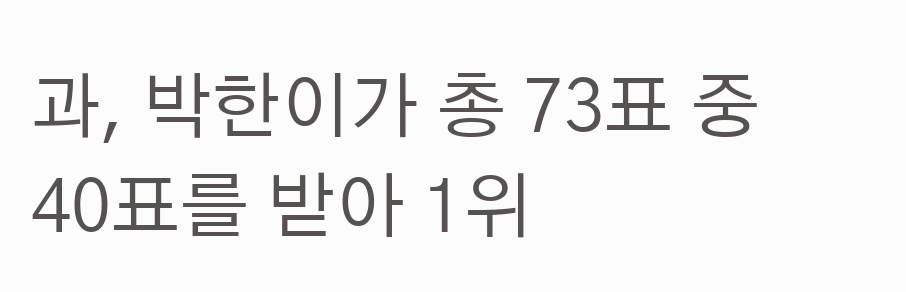과, 박한이가 총 73표 중 40표를 받아 1위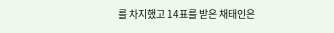를 차지했고 14표를 받은 채태인은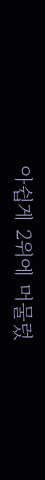아쉽게 2위에 머물렀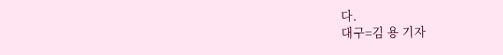다.
대구=김 용 기자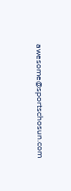awesome@sportschosun.com